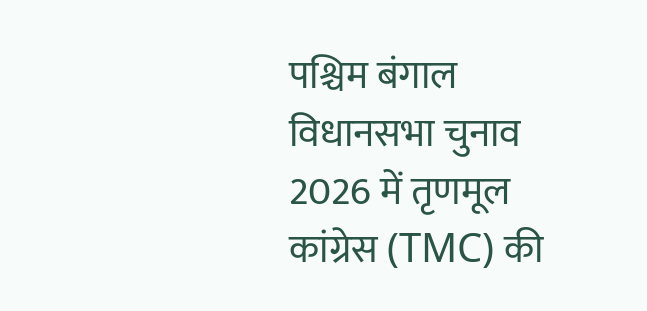पश्चिम बंगाल विधानसभा चुनाव 2026 में तृणमूल कांग्रेस (TMC) की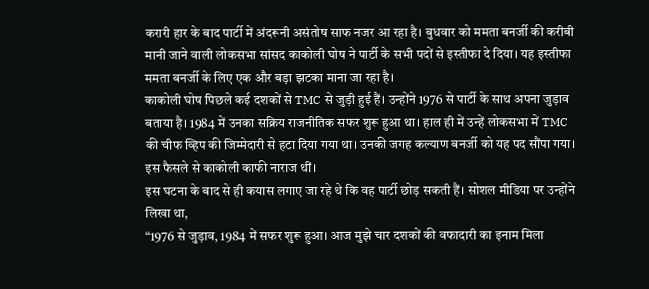करारी हार के बाद पार्टी में अंदरूनी असंतोष साफ नजर आ रहा है। बुधवार को ममता बनर्जी की करीबी मानी जाने वाली लोकसभा सांसद काकोली घोष ने पार्टी के सभी पदों से इस्तीफा दे दिया। यह इस्तीफा ममता बनर्जी के लिए एक और बड़ा झटका माना जा रहा है।
काकोली घोष पिछले कई दशकों से TMC से जुड़ी हुई हैं। उन्होंने 1976 से पार्टी के साथ अपना जुड़ाव बताया है। 1984 में उनका सक्रिय राजनीतिक सफर शुरू हुआ था। हाल ही में उन्हें लोकसभा में TMC की चीफ व्हिप की जिम्मेदारी से हटा दिया गया था। उनकी जगह कल्याण बनर्जी को यह पद सौंपा गया। इस फैसले से काकोली काफी नाराज थीं।
इस घटना के बाद से ही कयास लगाए जा रहे थे कि वह पार्टी छोड़ सकती हैं। सोशल मीडिया पर उन्होंने लिखा था,
“1976 से जुड़ाव, 1984 में सफर शुरू हुआ। आज मुझे चार दशकों की वफादारी का इनाम मिला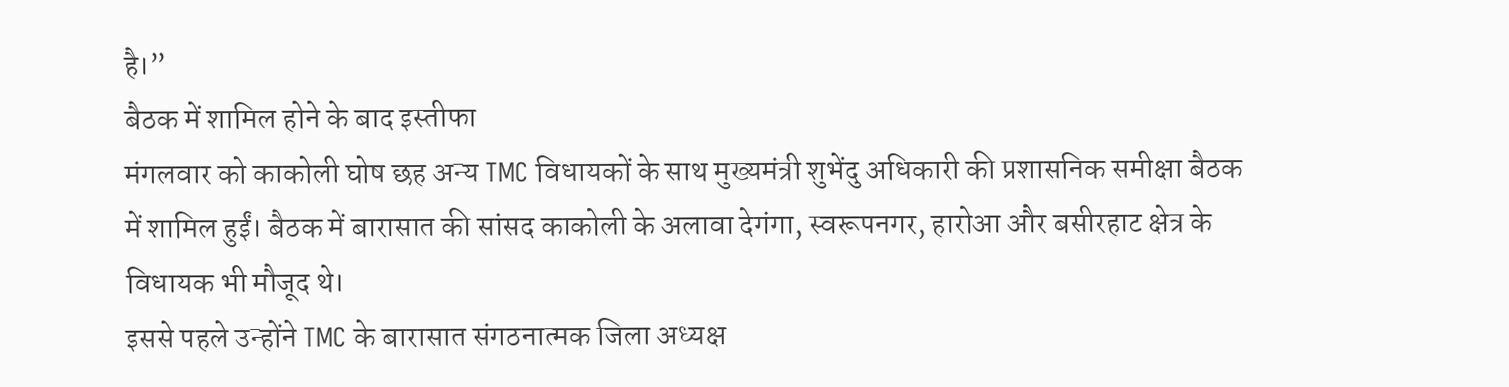है।”
बैठक में शामिल होने के बाद इस्तीफा
मंगलवार को काकोली घोष छह अन्य TMC विधायकों के साथ मुख्यमंत्री शुभेंदु अधिकारी की प्रशासनिक समीक्षा बैठक में शामिल हुईं। बैठक में बारासात की सांसद काकोली के अलावा देगंगा, स्वरूपनगर, हारोआ और बसीरहाट क्षेत्र के विधायक भी मौजूद थे।
इससे पहले उन्होंने TMC के बारासात संगठनात्मक जिला अध्यक्ष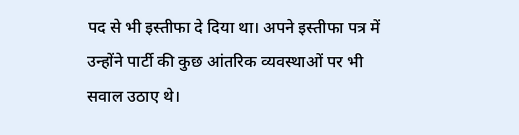पद से भी इस्तीफा दे दिया था। अपने इस्तीफा पत्र में उन्होंने पार्टी की कुछ आंतरिक व्यवस्थाओं पर भी सवाल उठाए थे।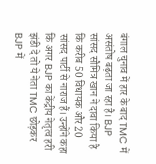बंगाल चुनाव में हार के बाद TMC में असंतोष बढ़ता जा रहा है। BJP सांसद सौमित्र खान ने दावा किया है कि करीब 50 विधायक और 20 सांसद पार्टी से नाराज हैं। उन्होंने कहा कि अगर BJP का केंद्रीय नेतृत्व हरी झंडी दे तो ये नेता TMC छोड़कर BJP में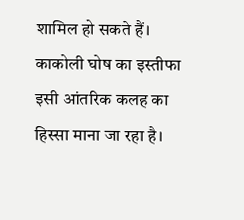शामिल हो सकते हैं। काकोली घोष का इस्तीफा इसी आंतरिक कलह का हिस्सा माना जा रहा है।